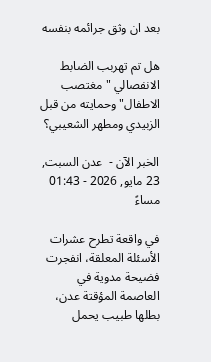بعد ان وثق جرائمه بنفسه

هل تم تهربب الضابط الانفصالي "مغتصب الاطفال" وحمايته من قبل الزبيدي ومطهر الشعيبي؟

الخبر الآن -  عدن السبت, 23 مايو, 2026 - 01:43 مساءً

في واقعة تطرح عشرات الأسئلة المعلقة، انفجرت فضيحة مدوية في العاصمة المؤقتة عدن، بطلها طبيب يحمل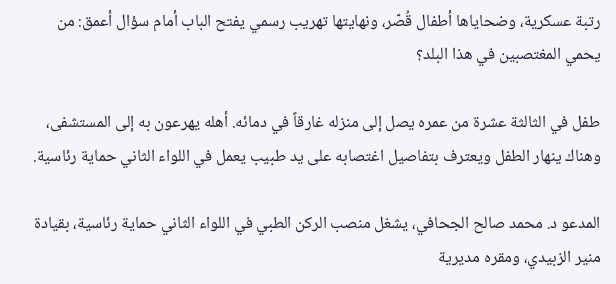رتبة عسكرية، وضحاياها أطفال قُصّر، ونهايتها تهريب رسمي يفتح الباب أمام سؤال أعمق: من يحمي المغتصبين في هذا البلد؟

طفل في الثالثة عشرة من عمره يصل إلى منزله غارقاً في دمائه. أهله يهرعون به إلى المستشفى، وهناك ينهار الطفل ويعترف بتفاصيل اغتصابه على يد طبيب يعمل في اللواء الثاني حماية رئاسية.

المدعو د. محمد صالح الجحافي، يشغل منصب الركن الطبي في اللواء الثاني حماية رئاسية، بقيادة منير الزبيدي، ومقره مديرية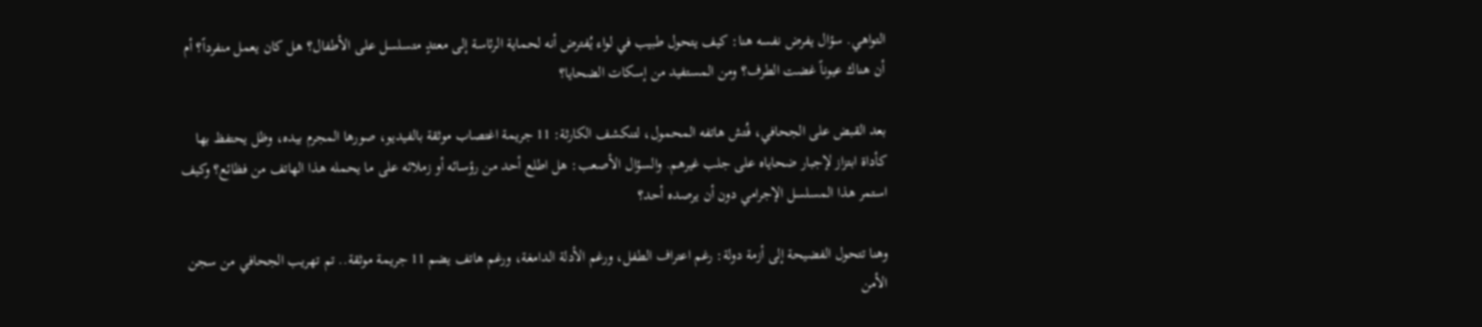التواهي. سؤال يفرض نفسه هنا: كيف يتحول طبيب في لواء يُفترض أنه لحماية الرئاسة إلى معتدٍ متسلسل على الأطفال؟ هل كان يعمل منفرداً؟ أم أن هناك عيوناً غضت الطرف؟ ومن المستفيد من إسكات الضحايا؟

بعد القبض على الجحافي، فُتش هاتفه المحمول، لتنكشف الكارثة: 11 جريمة اغتصاب موثقة بالفيديو، صورها المجرم بيده، وظل يحتفظ بها كأداة ابتزاز لإجبار ضحاياه على جلب غيرهم. والسؤال الأصعب: هل اطلع أحد من رؤسائه أو زملائه على ما يحمله هذا الهاتف من فظائع؟ وكيف استمر هذا المسلسل الإجرامي دون أن يرصده أحد؟

وهنا تتحول الفضيحة إلى أزمة دولة: رغم اعتراف الطفل، ورغم الأدلة الدامغة، ورغم هاتف يضم 11 جريمة موثقة.. تم تهريب الجحافي من سجن الأمن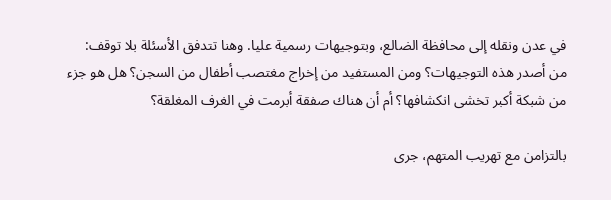في عدن ونقله إلى محافظة الضالع، وبتوجيهات رسمية عليا. وهنا تتدفق الأسئلة بلا توقف: من أصدر هذه التوجيهات؟ ومن المستفيد من إخراج مغتصب أطفال من السجن؟ هل هو جزء من شبكة أكبر تخشى انكشافها؟ أم أن هناك صفقة أبرمت في الغرف المغلقة؟

بالتزامن مع تهريب المتهم، جرى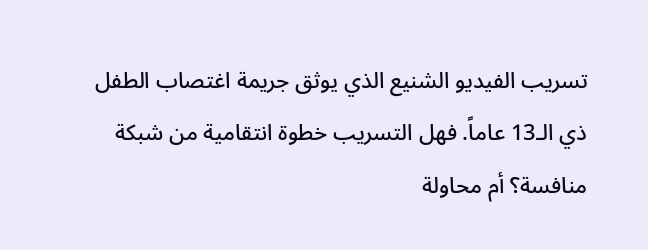تسريب الفيديو الشنيع الذي يوثق جريمة اغتصاب الطفل ذي الـ13 عاماً. فهل التسريب خطوة انتقامية من شبكة منافسة؟ أم محاولة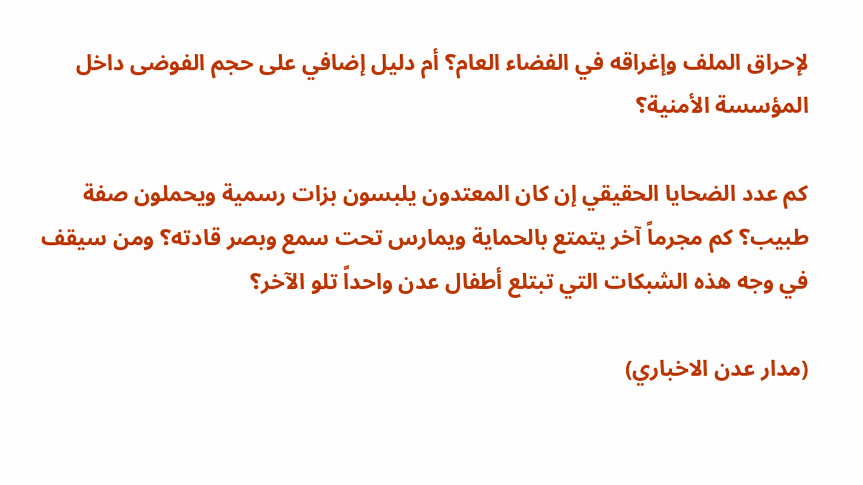لإحراق الملف وإغراقه في الفضاء العام؟ أم دليل إضافي على حجم الفوضى داخل المؤسسة الأمنية؟

كم عدد الضحايا الحقيقي إن كان المعتدون يلبسون بزات رسمية ويحملون صفة طبيب؟ كم مجرماً آخر يتمتع بالحماية ويمارس تحت سمع وبصر قادته؟ ومن سيقف في وجه هذه الشبكات التي تبتلع أطفال عدن واحداً تلو الآخر؟

(مدار عدن الاخباري)